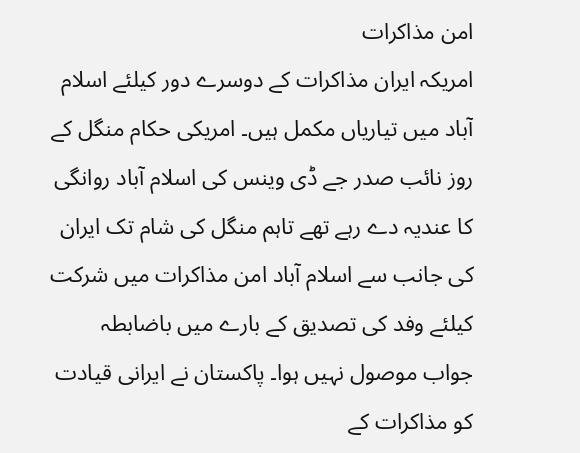امن مذاکرات
امریکہ ایران مذاکرات کے دوسرے دور کیلئے اسلام آباد میں تیاریاں مکمل ہیں۔ امریکی حکام منگل کے روز نائب صدر جے ڈی وینس کی اسلام آباد روانگی کا عندیہ دے رہے تھے تاہم منگل کی شام تک ایران کی جانب سے اسلام آباد امن مذاکرات میں شرکت کیلئے وفد کی تصدیق کے بارے میں باضابطہ جواب موصول نہیں ہوا۔ پاکستان نے ایرانی قیادت کو مذاکرات کے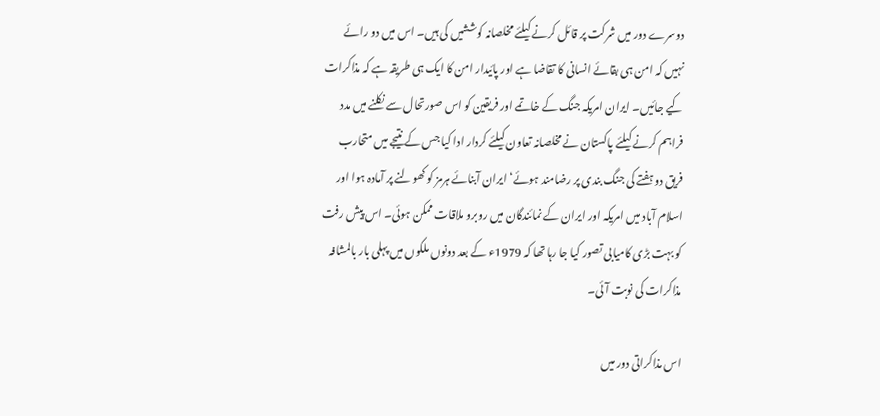دوسرے دور میں شرکت پر قائل کرنے کیلئے مخلصانہ کوششیں کی ہیں۔ اس میں دو رائے نہیں کہ امن ہی بقائے انسانی کا تقاضا ہے اور پائیدار امن کا ایک ہی طریقہ ہے کہ مذاکرات کیے جائیں۔ ایران امریکہ جنگ کے خاتمے اور فریقین کو اس صورتحال سے نکلنے میں مدد فراہم کرنے کیلئے پاکستان نے مخلصانہ تعاون کیلئے کردار ادا کیا جس کے نتیجے میں متحارب فریق دو ہفتے کی جنگ بندی پر رضامند ہوئے‘ ایران آبنائے ہرمز کو کھولنے پر آمادہ ہوا اور اسلام آباد میں امریکہ اور ایران کے نمائندگان میں روبرو ملاقات ممکن ہوئی۔ اس پیش رفت کو بہت بڑی کامیابی تصور کیا جا رہا تھا کہ 1979ء کے بعد دونوں ملکوں میں پہلی بار بالمشافہ مذاکرات کی نوبت آئی۔

اس مذاکراتی دور میں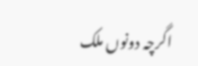اگرچہ دونوں ملک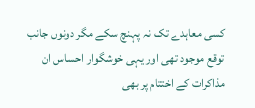کسی معاہدے تک نہ پہنچ سکے مگر دونوں جانب توقع موجود تھی اور یہی خوشگوار احساس ان مذاکرات کے اختتام پر بھی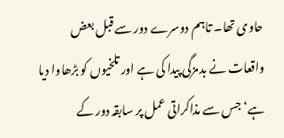حاوی تھا۔ تاہم دوسرے دور سے قبل بعض واقعات نے بدمزگی پیدا کی ہے اور تلخیوں کو بڑھاوا دیا ہے‘ جس سے مذاکراتی عمل پر سابقہ دور کے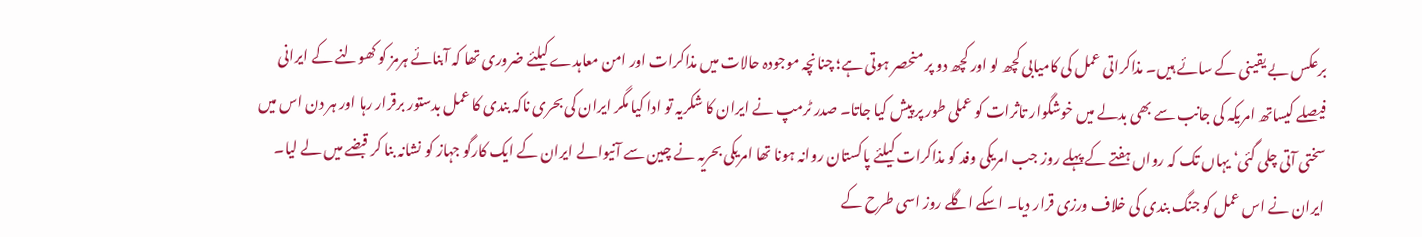برعکس بے یقینی کے سائے ہیں۔ مذاکراتی عمل کی کامیابی کچھ لو اور کچھ دو پر منحصر ہوتی ہے؛ چنانچہ موجودہ حالات میں مذاکرات اور امن معاہدے کیلئے ضروری تھا کہ آبنائے ہرمز کو کھولنے کے ایرانی فیصلے کیساتھ امریکہ کی جانب سے بھی بدلے میں خوشگوار تاثرات کو عملی طور پر پیش کیا جاتا۔ صدر ٹرمپ نے ایران کا شکریہ تو ادا کیا مگر ایران کی بحری ناکہ بندی کا عمل بدستور برقرار رہا اور ہر دن اس میں سختی آتی چلی گئی‘ یہاں تک کہ رواں ہفتے کے پہلے روز جب امریکی وفد کو مذاکرات کیلئے پاکستان روانہ ہونا تھا امریکی بحریہ نے چین سے آنیوالے ایران کے ایک کارگو جہاز کو نشانہ بنا کر قبضے میں لے لیا۔
ایران نے اس عمل کو جنگ بندی کی خلاف ورزی قرار دیا۔ اسکے اگلے روز اسی طرح کے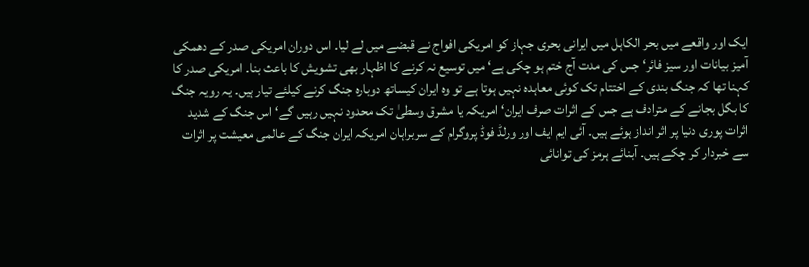ایک اور واقعے میں بحر الکاہل میں ایرانی بحری جہاز کو امریکی افواج نے قبضے میں لے لیا۔ اس دوران امریکی صدر کے دھمکی آمیز بیانات اور سیز فائر‘ جس کی مدت آج ختم ہو چکی ہے‘ میں توسیع نہ کرنے کا اظہار بھی تشویش کا باعث بنا۔ امریکی صدر کا کہنا تھا کہ جنگ بندی کے اختتام تک کوئی معاہدہ نہیں ہوتا ہے تو وہ ایران کیساتھ دوبارہ جنگ کرنے کیلئے تیار ہیں۔ یہ رویہ جنگ کا بگل بجانے کے مترادف ہے جس کے اثرات صرف ایران‘ امریکہ یا مشرق وسطیٰ تک محدود نہیں رہیں گے‘ اس جنگ کے شدید اثرات پوری دنیا پر اثر انداز ہوئے ہیں۔ آئی ایم ایف اور ورلڈ فوڈ پروگرام کے سربراہان امریکہ ایران جنگ کے عالمی معیشت پر اثرات سے خبردار کر چکے ہیں۔ آبنائے ہرمز کی توانائی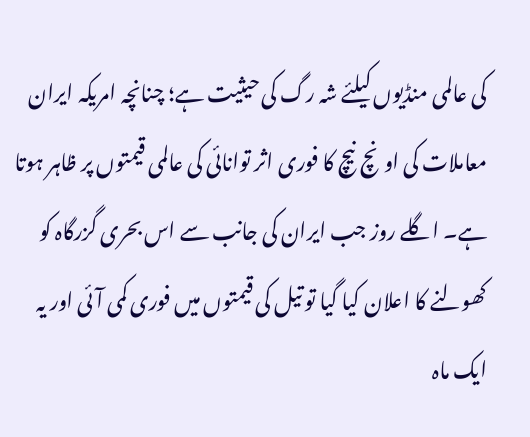کی عالمی منڈیوں کیلئے شہ رگ کی حیثیت ہے؛ چنانچہ امریکہ ایران معاملات کی اونچ نیچ کا فوری اثر توانائی کی عالمی قیمتوں پر ظاہر ہوتا ہے۔ اگلے روز جب ایران کی جانب سے اس بحری گزرگاہ کو کھولنے کا اعلان کیا گیا تو تیل کی قیمتوں میں فوری کمی آئی اور یہ ایک ماہ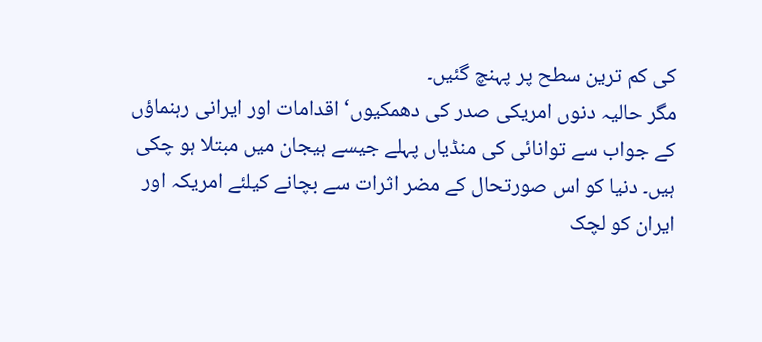کی کم ترین سطح پر پہنچ گئیں۔
مگر حالیہ دنوں امریکی صدر کی دھمکیوں‘ اقدامات اور ایرانی رہنماؤں کے جواب سے توانائی کی منڈیاں پہلے جیسے ہیجان میں مبتلا ہو چکی ہیں۔ دنیا کو اس صورتحال کے مضر اثرات سے بچانے کیلئے امریکہ اور ایران کو لچک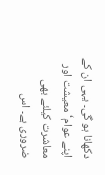دکھانا ہو گی۔ یہی ان کے اپنے عوام‘ معیشت اور معاشرت کیلئے بھی ضروری ہے۔ اس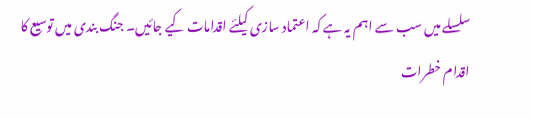سلسلے میں سب سے اہم یہ ہے کہ اعتماد سازی کیلئے اقدامات کیے جائیں۔ جنگ بندی میں توسیع کا اقدام خطرات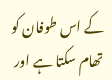کے اس طوفان کو تھام سکتا ہے اور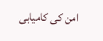امن کی کامیابی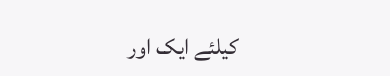کیلئے ایک اور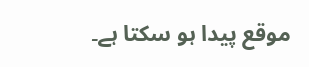موقع پیدا ہو سکتا ہے۔